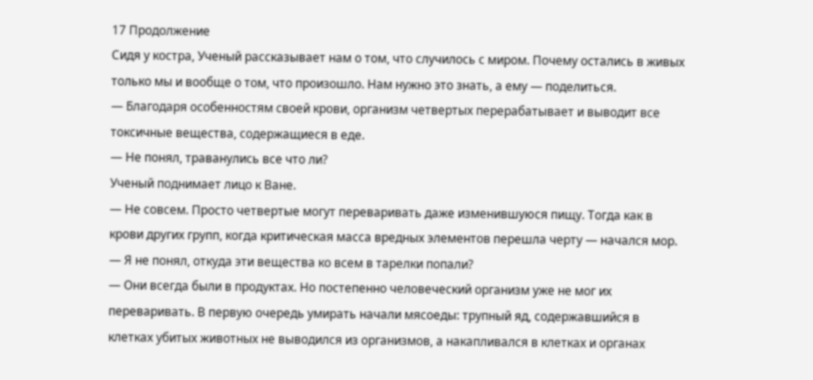17 Продолжение
Сидя у костра, Ученый рассказывает нам о том, что случилось с миром. Почему остались в живых только мы и вообще о том, что произошло. Нам нужно это знать, а ему — поделиться.
— Благодаря особенностям своей крови, организм четвертых перерабатывает и выводит все токсичные вещества, содержащиеся в еде.
— Не понял, траванулись все что ли?
Ученый поднимает лицо к Ване.
— Не совсем. Просто четвертые могут переваривать даже изменившуюся пищу. Тогда как в крови других групп, когда критическая масса вредных элементов перешла черту — начался мор.
— Я не понял, откуда эти вещества ко всем в тарелки попали?
— Они всегда были в продуктах. Но постепенно человеческий организм уже не мог их переваривать. В первую очередь умирать начали мясоеды: трупный яд, содержавшийся в клетках убитых животных не выводился из организмов, а накапливался в клетках и органах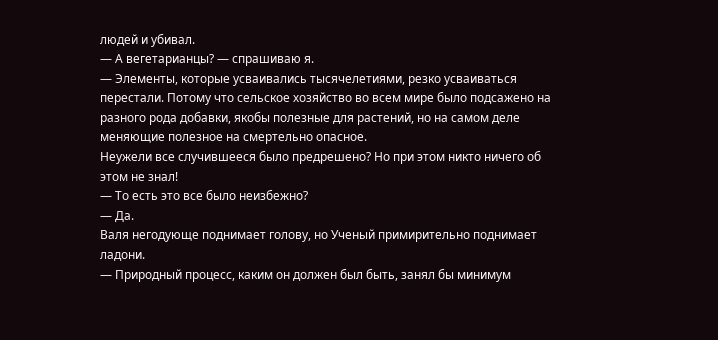людей и убивал.
— А вегетарианцы? — спрашиваю я.
— Элементы, которые усваивались тысячелетиями, резко усваиваться перестали. Потому что сельское хозяйство во всем мире было подсажено на разного рода добавки, якобы полезные для растений, но на самом деле меняющие полезное на смертельно опасное.
Неужели все случившееся было предрешено? Но при этом никто ничего об этом не знал!
— То есть это все было неизбежно?
— Да.
Валя негодующе поднимает голову, но Ученый примирительно поднимает ладони.
— Природный процесс, каким он должен был быть, занял бы минимум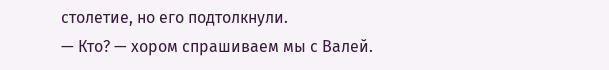столетие, но его подтолкнули.
— Кто? — хором спрашиваем мы с Валей.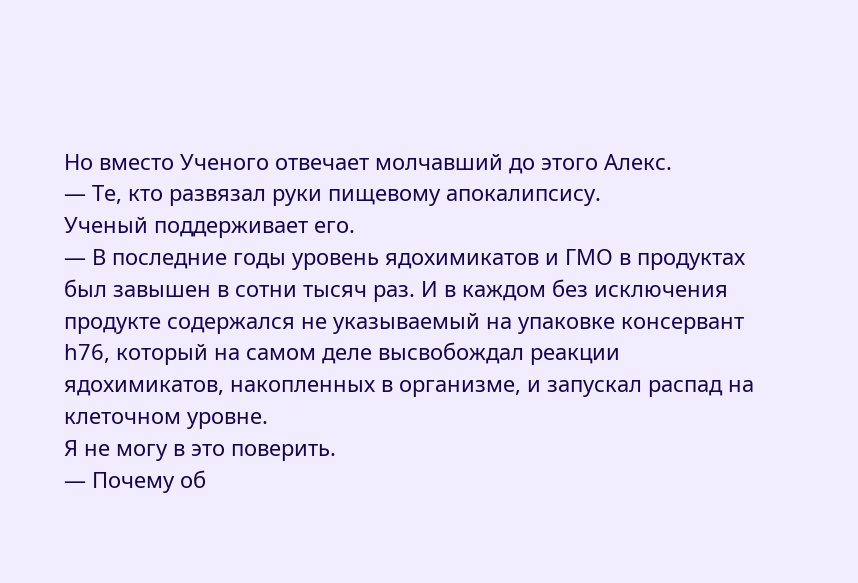Но вместо Ученого отвечает молчавший до этого Алекс.
— Те, кто развязал руки пищевому апокалипсису.
Ученый поддерживает его.
— В последние годы уровень ядохимикатов и ГМО в продуктах был завышен в сотни тысяч раз. И в каждом без исключения продукте содержался не указываемый на упаковке консервант h76, который на самом деле высвобождал реакции ядохимикатов, накопленных в организме, и запускал распад на клеточном уровне.
Я не могу в это поверить.
— Почему об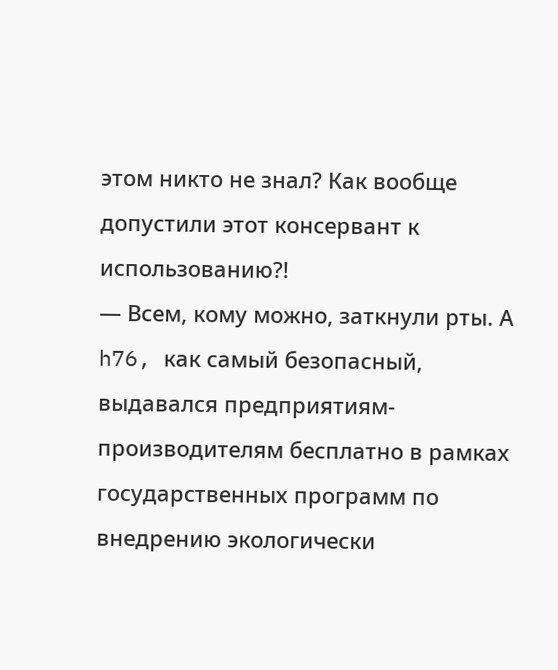этом никто не знал? Как вообще допустили этот консервант к использованию?!
— Всем, кому можно, заткнули рты. А h76, как самый безопасный, выдавался предприятиям-производителям бесплатно в рамках государственных программ по внедрению экологически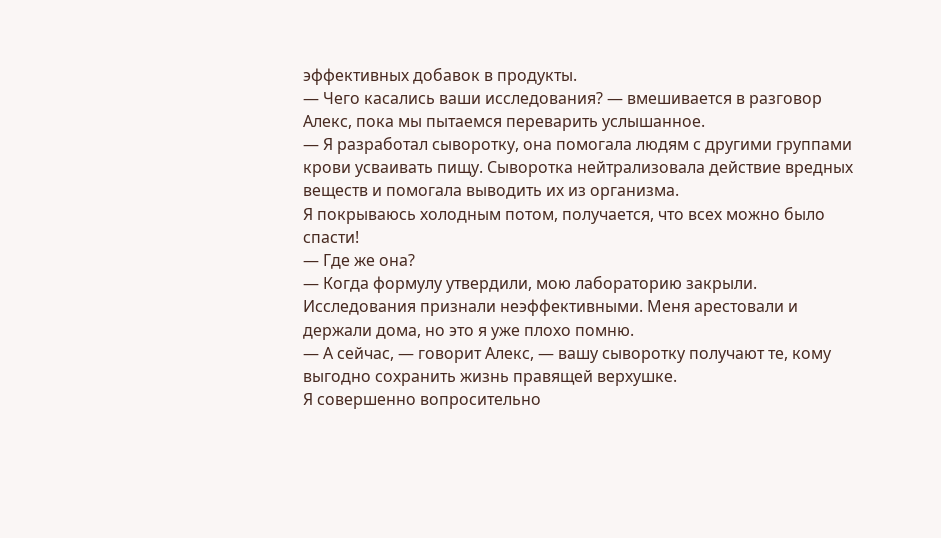эффективных добавок в продукты.
— Чего касались ваши исследования? — вмешивается в разговор Алекс, пока мы пытаемся переварить услышанное.
— Я разработал сыворотку, она помогала людям с другими группами крови усваивать пищу. Сыворотка нейтрализовала действие вредных веществ и помогала выводить их из организма.
Я покрываюсь холодным потом, получается, что всех можно было спасти!
— Где же она?
— Когда формулу утвердили, мою лабораторию закрыли. Исследования признали неэффективными. Меня арестовали и держали дома, но это я уже плохо помню.
— А сейчас, — говорит Алекс, — вашу сыворотку получают те, кому выгодно сохранить жизнь правящей верхушке.
Я совершенно вопросительно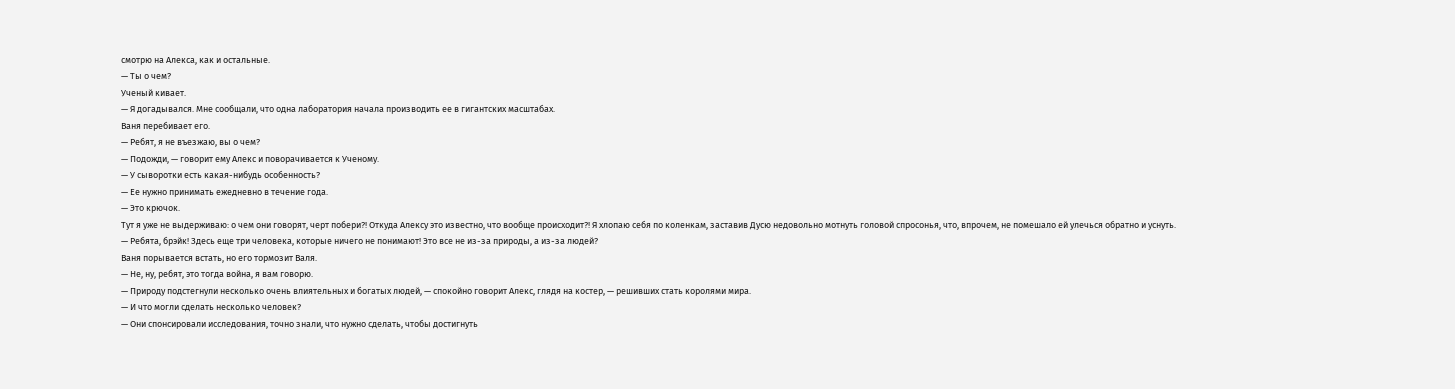смотрю на Алекса, как и остальные.
— Ты о чем?
Ученый кивает.
— Я догадывался. Мне сообщали, что одна лаборатория начала производить ее в гигантских масштабах.
Ваня перебивает его.
— Ребят, я не въезжаю, вы о чем?
— Подожди, — говорит ему Алекс и поворачивается к Ученому.
— У сыворотки есть какая-нибудь особенность?
— Ее нужно принимать ежедневно в течение года.
— Это крючок.
Тут я уже не выдерживаю: о чем они говорят, черт побери?! Откуда Алексу это известно, что вообще происходит?! Я хлопаю себя по коленкам, заставив Дусю недовольно мотнуть головой спросонья, что, впрочем, не помешало ей улечься обратно и уснуть.
— Ребята, брэйк! Здесь еще три человека, которые ничего не понимают! Это все не из-за природы, а из-за людей?
Ваня порывается встать, но его тормозит Валя.
— Не, ну, ребят, это тогда война, я вам говорю.
— Природу подстегнули несколько очень влиятельных и богатых людей, — спокойно говорит Алекс, глядя на костер, — решивших стать королями мира.
— И что могли сделать несколько человек?
— Они спонсировали исследования, точно знали, что нужно сделать, чтобы достигнуть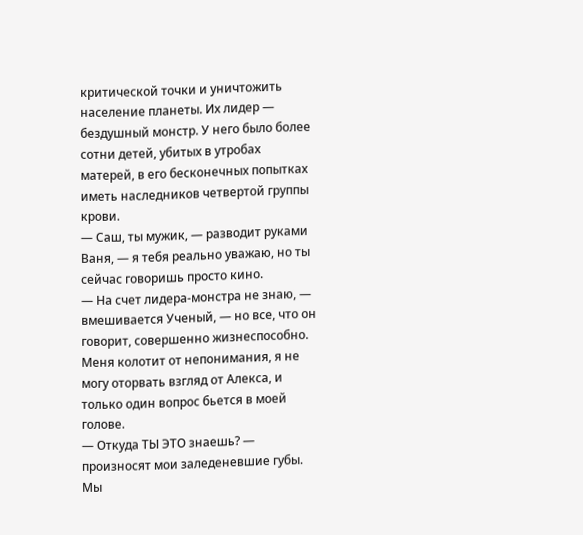критической точки и уничтожить население планеты. Их лидер — бездушный монстр. У него было более сотни детей, убитых в утробах матерей, в его бесконечных попытках иметь наследников четвертой группы крови.
— Саш, ты мужик, — разводит руками Ваня, — я тебя реально уважаю, но ты сейчас говоришь просто кино.
— На счет лидера-монстра не знаю, — вмешивается Ученый, — но все, что он говорит, совершенно жизнеспособно.
Меня колотит от непонимания, я не могу оторвать взгляд от Алекса, и только один вопрос бьется в моей голове.
— Откуда ТЫ ЭТО знаешь? — произносят мои заледеневшие губы.
Мы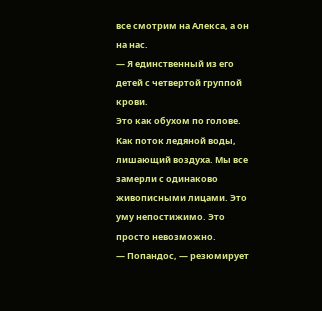все смотрим на Алекса, а он на нас.
— Я единственный из его детей с четвертой группой крови.
Это как обухом по голове. Как поток ледяной воды, лишающий воздуха. Мы все замерли с одинаково живописными лицами. Это уму непостижимо. Это просто невозможно.
— Попандос, — резюмирует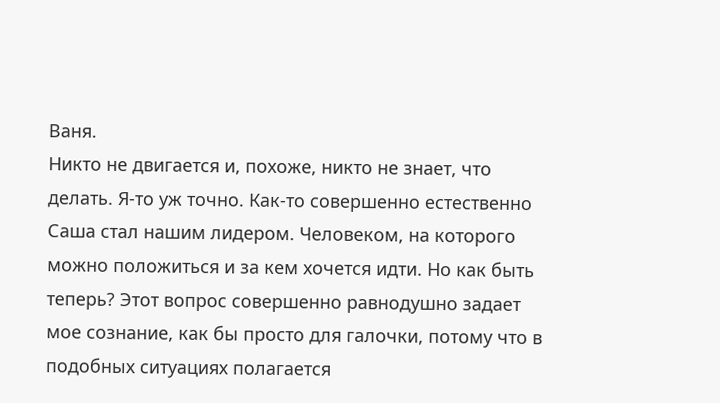Ваня.
Никто не двигается и, похоже, никто не знает, что делать. Я-то уж точно. Как-то совершенно естественно Саша стал нашим лидером. Человеком, на которого можно положиться и за кем хочется идти. Но как быть теперь? Этот вопрос совершенно равнодушно задает мое сознание, как бы просто для галочки, потому что в подобных ситуациях полагается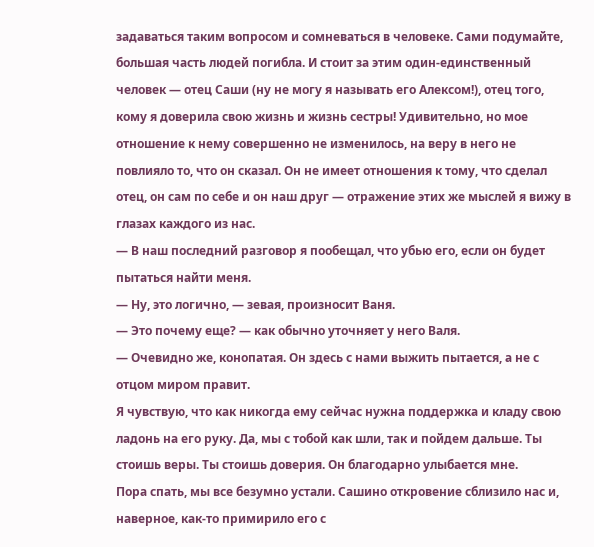задаваться таким вопросом и сомневаться в человеке. Сами подумайте, большая часть людей погибла. И стоит за этим один-единственный человек — отец Саши (ну не могу я называть его Алексом!), отец того, кому я доверила свою жизнь и жизнь сестры! Удивительно, но мое отношение к нему совершенно не изменилось, на веру в него не повлияло то, что он сказал. Он не имеет отношения к тому, что сделал отец, он сам по себе и он наш друг — отражение этих же мыслей я вижу в глазах каждого из нас.
— В наш последний разговор я пообещал, что убью его, если он будет пытаться найти меня.
— Ну, это логично, — зевая, произносит Ваня.
— Это почему еще? — как обычно уточняет у него Валя.
— Очевидно же, конопатая. Он здесь с нами выжить пытается, а не с отцом миром правит.
Я чувствую, что как никогда ему сейчас нужна поддержка и кладу свою ладонь на его руку. Да, мы с тобой как шли, так и пойдем дальше. Ты стоишь веры. Ты стоишь доверия. Он благодарно улыбается мне.
Пора спать, мы все безумно устали. Сашино откровение сблизило нас и, наверное, как-то примирило его с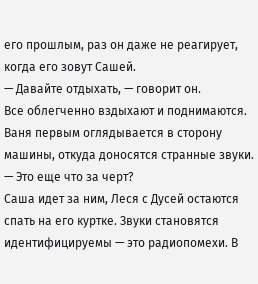его прошлым, раз он даже не реагирует, когда его зовут Сашей.
— Давайте отдыхать, — говорит он.
Все облегченно вздыхают и поднимаются.
Ваня первым оглядывается в сторону машины, откуда доносятся странные звуки.
— Это еще что за черт?
Саша идет за ним, Леся с Дусей остаются спать на его куртке. Звуки становятся идентифицируемы — это радиопомехи. В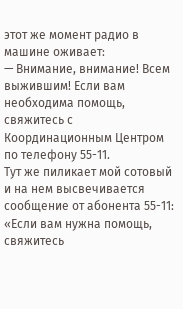этот же момент радио в машине оживает:
— Внимание, внимание! Всем выжившим! Если вам необходима помощь, свяжитесь с Координационным Центром по телефону 55-11.
Тут же пиликает мой сотовый и на нем высвечивается сообщение от абонента 55-11: «Если вам нужна помощь, свяжитесь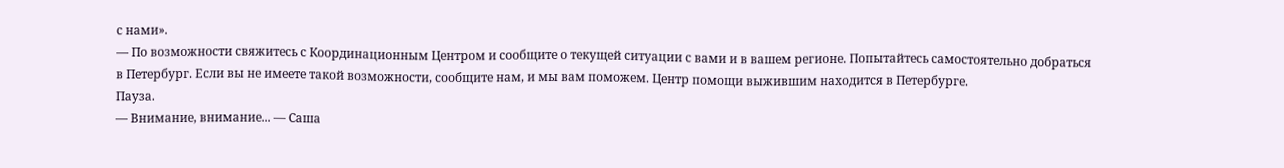с нами».
— По возможности свяжитесь с Координационным Центром и сообщите о текущей ситуации с вами и в вашем регионе. Попытайтесь самостоятельно добраться в Петербург. Если вы не имеете такой возможности, сообщите нам, и мы вам поможем. Центр помощи выжившим находится в Петербурге.
Пауза.
— Внимание, внимание... — Саша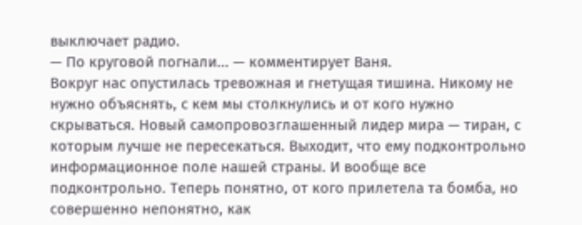выключает радио.
— По круговой погнали... — комментирует Ваня.
Вокруг нас опустилась тревожная и гнетущая тишина. Никому не нужно объяснять, с кем мы столкнулись и от кого нужно скрываться. Новый самопровозглашенный лидер мира — тиран, с которым лучше не пересекаться. Выходит, что ему подконтрольно информационное поле нашей страны. И вообще все подконтрольно. Теперь понятно, от кого прилетела та бомба, но совершенно непонятно, как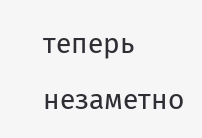теперь незаметно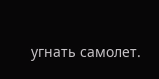угнать самолет.